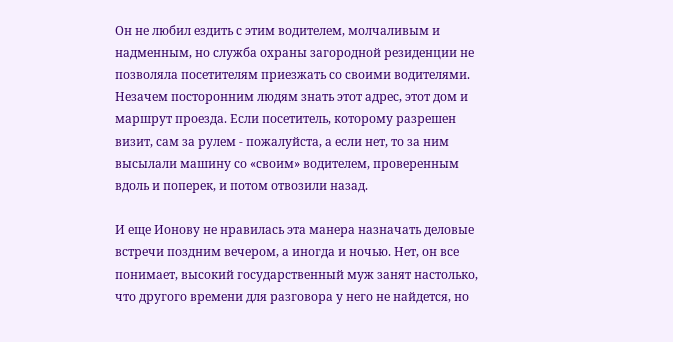Он не любил ездить с этим водителем, молчаливым и надменным, но служба охраны загородной резиденции не позволяла посетителям приезжать со своими водителями. Незачем посторонним людям знать этот адрес, этот дом и маршрут проезда. Если посетитель, которому разрешен визит, сам за рулем - пожалуйста, а если нет, то за ним высылали машину со «своим» водителем, проверенным вдоль и поперек, и потом отвозили назад.

И еще Ионову не нравилась эта манера назначать деловые встречи поздним вечером, а иногда и ночью. Нет, он все понимает, высокий государственный муж занят настолько, что другого времени для разговора у него не найдется, но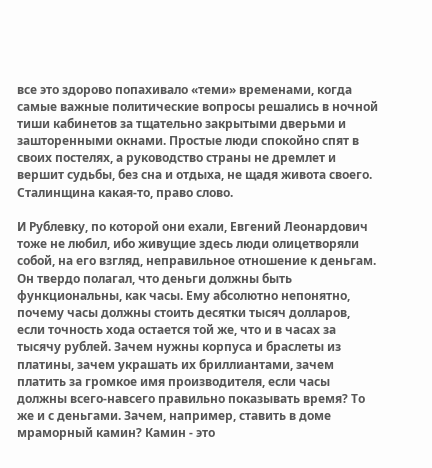все это здорово попахивало «теми» временами, когда самые важные политические вопросы решались в ночной тиши кабинетов за тщательно закрытыми дверьми и зашторенными окнами. Простые люди спокойно спят в своих постелях, а руководство страны не дремлет и вершит судьбы, без сна и отдыха, не щадя живота своего. Сталинщина какая-то, право слово.

И Рублевку, по которой они ехали, Евгений Леонардович тоже не любил, ибо живущие здесь люди олицетворяли собой, на его взгляд, неправильное отношение к деньгам. Он твердо полагал, что деньги должны быть функциональны, как часы. Ему абсолютно непонятно, почему часы должны стоить десятки тысяч долларов, если точность хода остается той же, что и в часах за тысячу рублей. Зачем нужны корпуса и браслеты из платины, зачем украшать их бриллиантами, зачем платить за громкое имя производителя, если часы должны всего-навсего правильно показывать время? То же и с деньгами. Зачем, например, ставить в доме мраморный камин? Камин - это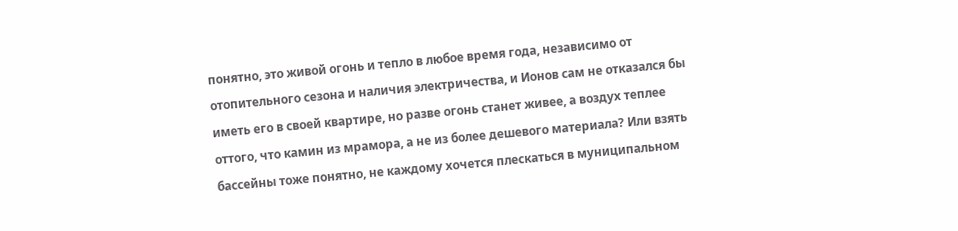понятно, это живой огонь и тепло в любое время года, независимо от отопительного сезона и наличия электричества, и Ионов сам не отказался бы иметь его в своей квартире, но разве огонь станет живее, а воздух теплее оттого, что камин из мрамора, а не из более дешевого материала? Или взять бассейны тоже понятно, не каждому хочется плескаться в муниципальном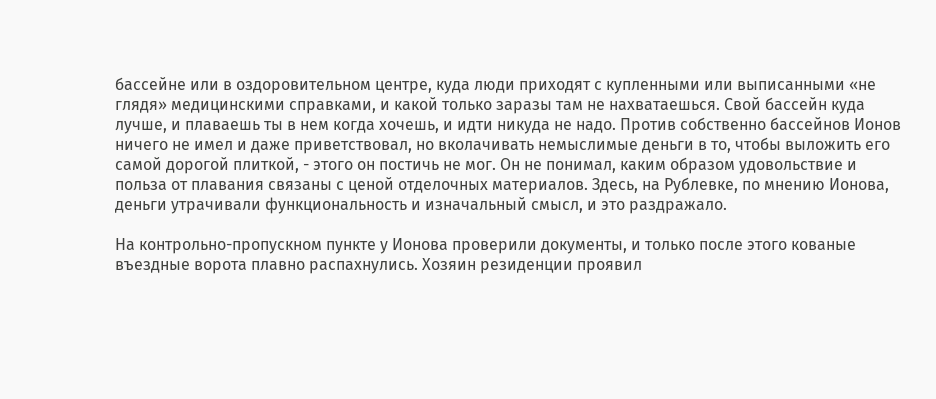бассейне или в оздоровительном центре, куда люди приходят с купленными или выписанными «не глядя» медицинскими справками, и какой только заразы там не нахватаешься. Свой бассейн куда лучше, и плаваешь ты в нем когда хочешь, и идти никуда не надо. Против собственно бассейнов Ионов ничего не имел и даже приветствовал, но вколачивать немыслимые деньги в то, чтобы выложить его самой дорогой плиткой, - этого он постичь не мог. Он не понимал, каким образом удовольствие и польза от плавания связаны с ценой отделочных материалов. Здесь, на Рублевке, по мнению Ионова, деньги утрачивали функциональность и изначальный смысл, и это раздражало.

На контрольно-пропускном пункте у Ионова проверили документы, и только после этого кованые въездные ворота плавно распахнулись. Хозяин резиденции проявил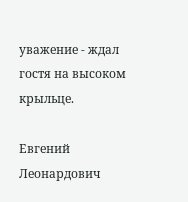уважение - ждал гостя на высоком крыльце.

Евгений Леонардович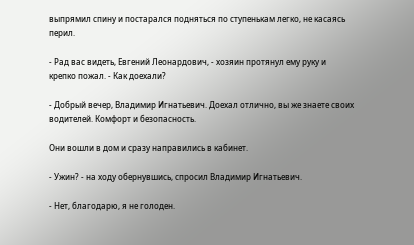выпрямил спину и постарался подняться по ступенькам легко, не касаясь перил.

- Рад вас видеть, Евгений Леонардович, - хозяин протянул ему руку и крепко пожал. - Как доехали?

- Добрый вечер, Владимир Игнатьевич. Доехал отлично, вы же знаете своих водителей. Комфорт и безопасность.

Они вошли в дом и сразу направились в кабинет.

- Ужин? - на ходу обернувшись, спросил Владимир Игнатьевич.

- Нет, благодарю, я не голоден.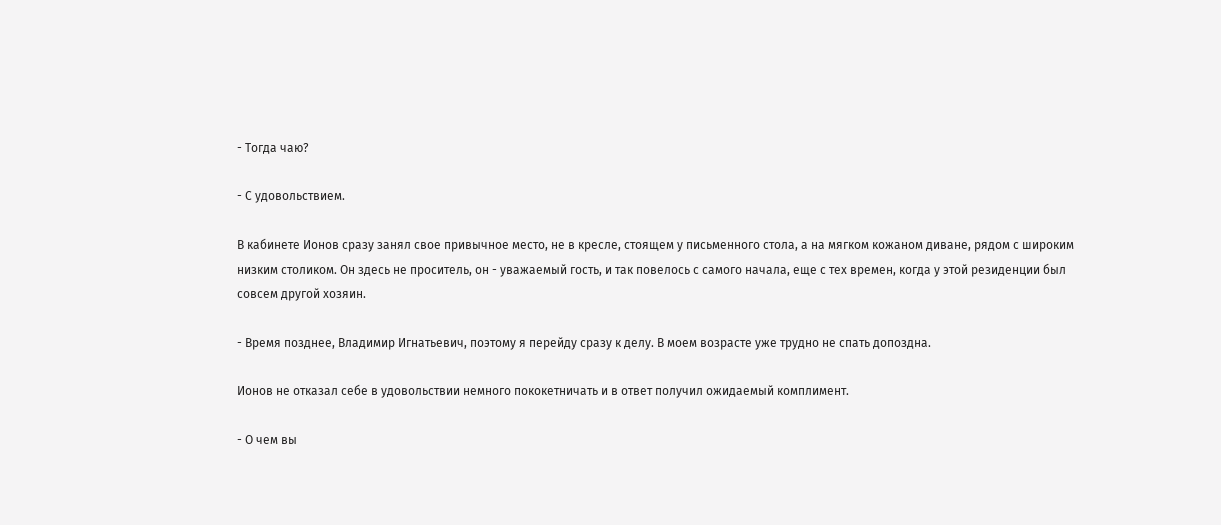- Тогда чаю?

- С удовольствием.

В кабинете Ионов сразу занял свое привычное место, не в кресле, стоящем у письменного стола, а на мягком кожаном диване, рядом с широким низким столиком. Он здесь не проситель, он - уважаемый гость, и так повелось с самого начала, еще с тех времен, когда у этой резиденции был совсем другой хозяин.

- Время позднее, Владимир Игнатьевич, поэтому я перейду сразу к делу. В моем возрасте уже трудно не спать допоздна.

Ионов не отказал себе в удовольствии немного пококетничать и в ответ получил ожидаемый комплимент.

- О чем вы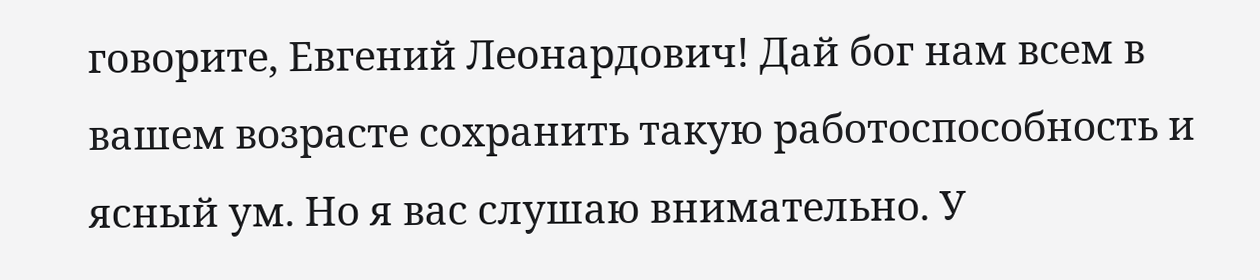говорите, Евгений Леонардович! Дай бог нам всем в вашем возрасте сохранить такую работоспособность и ясный ум. Но я вас слушаю внимательно. У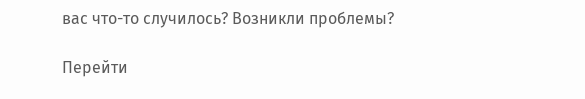вас что-то случилось? Возникли проблемы?

Перейти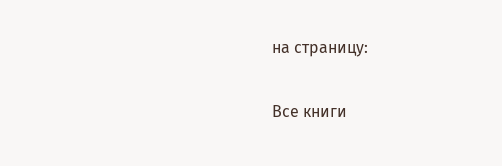на страницу:

Все книги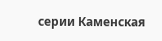серии Каменская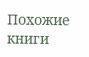Похожие книги